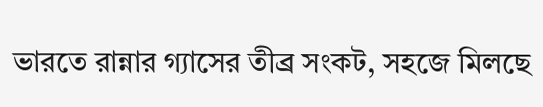ভারতে রান্নার গ্যাসের তীব্র সংকট, সহজে মিলছে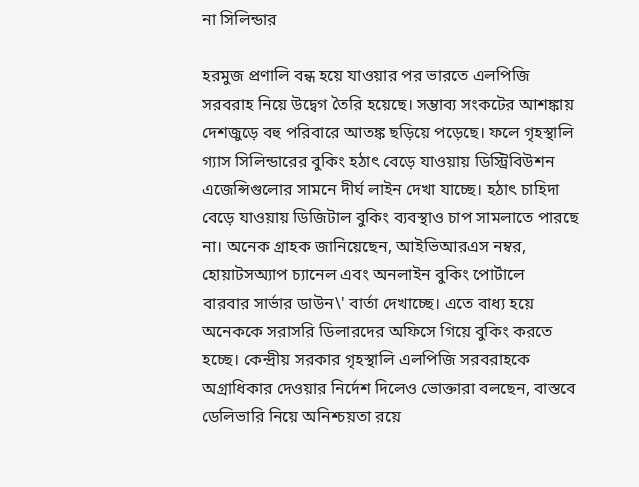না সিলিন্ডার

হরমুজ প্রণালি বন্ধ হয়ে যাওয়ার পর ভারতে এলপিজি সরবরাহ নিয়ে উদ্বেগ তৈরি হয়েছে। সম্ভাব্য সংকটের আশঙ্কায় দেশজুড়ে বহু পরিবারে আতঙ্ক ছড়িয়ে পড়েছে। ফলে গৃহস্থালি গ্যাস সিলিন্ডারের বুকিং হঠাৎ বেড়ে যাওয়ায় ডিস্ট্রিবিউশন এজেন্সিগুলোর সামনে দীর্ঘ লাইন দেখা যাচ্ছে। হঠাৎ চাহিদা বেড়ে যাওয়ায় ডিজিটাল বুকিং ব্যবস্থাও চাপ সামলাতে পারছে না। অনেক গ্রাহক জানিয়েছেন, আইভিআরএস নম্বর, হোয়াটসঅ্যাপ চ্যানেল এবং অনলাইন বুকিং ‌‌‌‌পোর্টালে বারবার ‌‌‌‌‌‌‍‌সার্ভার ডাউন\' বার্তা দেখাচ্ছে। এতে বাধ্য হয়ে অনেককে সরাসরি ডিলারদের অফিসে গিয়ে বুকিং করতে হচ্ছে। কেন্দ্রীয় সরকার গৃহস্থালি এলপিজি সরবরাহকে অগ্রাধিকার দেওয়ার নির্দেশ দিলেও ভোক্তারা বলছেন, বাস্তবে ডেলিভারি নিয়ে অনিশ্চয়তা রয়ে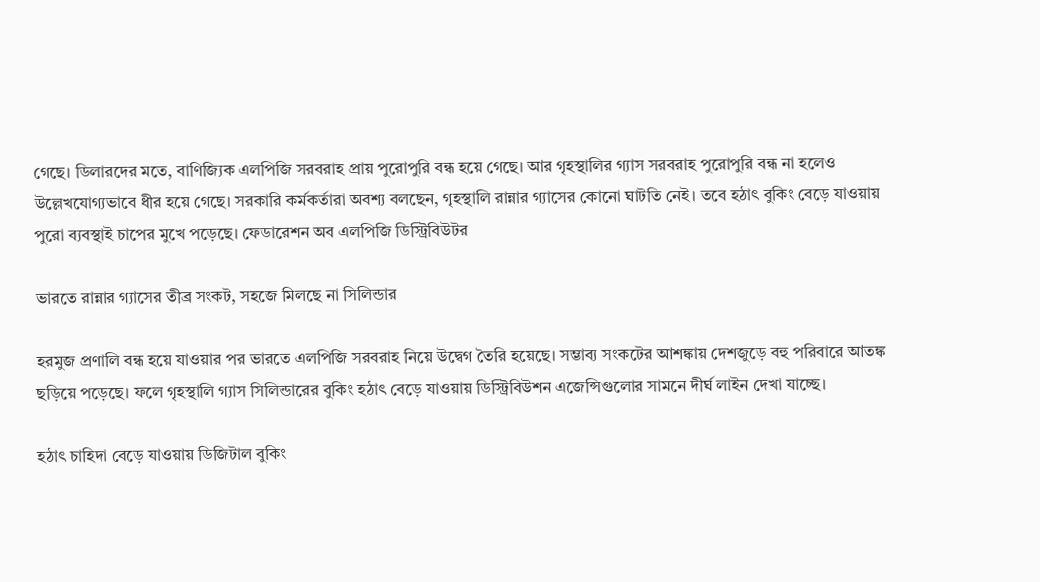গেছে। ডিলারদের মতে, বাণিজ্যিক এলপিজি সরবরাহ প্রায় পুরোপুরি বন্ধ হয়ে গেছে। আর গৃহস্থালির গ্যাস সরবরাহ পুরোপুরি বন্ধ না হলেও উল্লেখযোগ্যভাবে ধীর হয়ে গেছে। সরকারি কর্মকর্তারা অবশ্য বলছেন, গৃহস্থালি রান্নার গ্যাসের কোনো ঘাটতি নেই। তবে হঠাৎ বুকিং বেড়ে যাওয়ায় পুরো ব্যবস্থাই চাপের মুখে পড়েছে। ফেডারেশন অব এলপিজি ডিস্ট্রিবিউটর

ভারতে রান্নার গ্যাসের তীব্র সংকট, সহজে মিলছে না সিলিন্ডার

হরমুজ প্রণালি বন্ধ হয়ে যাওয়ার পর ভারতে এলপিজি সরবরাহ নিয়ে উদ্বেগ তৈরি হয়েছে। সম্ভাব্য সংকটের আশঙ্কায় দেশজুড়ে বহু পরিবারে আতঙ্ক ছড়িয়ে পড়েছে। ফলে গৃহস্থালি গ্যাস সিলিন্ডারের বুকিং হঠাৎ বেড়ে যাওয়ায় ডিস্ট্রিবিউশন এজেন্সিগুলোর সামনে দীর্ঘ লাইন দেখা যাচ্ছে।

হঠাৎ চাহিদা বেড়ে যাওয়ায় ডিজিটাল বুকিং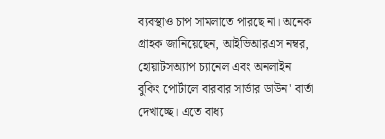ব্যবস্থাও চাপ সামলাতে পারছে না। অনেক গ্রাহক জানিয়েছেন, আইভিআরএস নম্বর, হোয়াটসঅ্যাপ চ্যানেল এবং অনলাইন বুকিং ‌‌‌‌পোর্টালে বারবার ‌‌‌‌‌‌‍‌সার্ভার ডাউন' বার্তা দেখাচ্ছে। এতে বাধ্য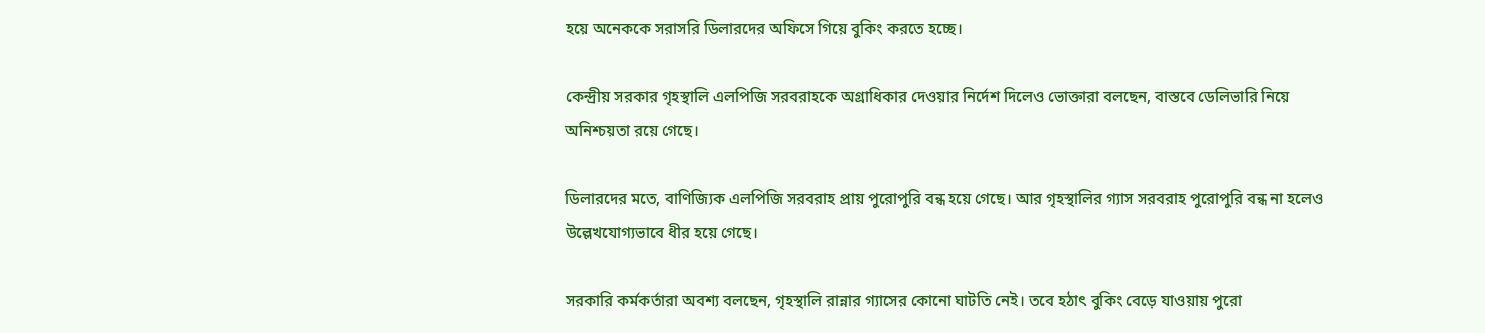হয়ে অনেককে সরাসরি ডিলারদের অফিসে গিয়ে বুকিং করতে হচ্ছে।

কেন্দ্রীয় সরকার গৃহস্থালি এলপিজি সরবরাহকে অগ্রাধিকার দেওয়ার নির্দেশ দিলেও ভোক্তারা বলছেন, বাস্তবে ডেলিভারি নিয়ে অনিশ্চয়তা রয়ে গেছে।

ডিলারদের মতে, বাণিজ্যিক এলপিজি সরবরাহ প্রায় পুরোপুরি বন্ধ হয়ে গেছে। আর গৃহস্থালির গ্যাস সরবরাহ পুরোপুরি বন্ধ না হলেও উল্লেখযোগ্যভাবে ধীর হয়ে গেছে।

সরকারি কর্মকর্তারা অবশ্য বলছেন, গৃহস্থালি রান্নার গ্যাসের কোনো ঘাটতি নেই। তবে হঠাৎ বুকিং বেড়ে যাওয়ায় পুরো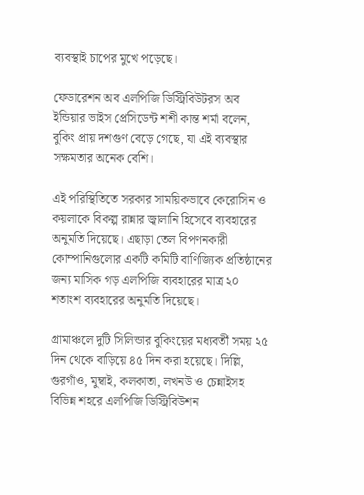ব্যবস্থাই চাপের মুখে পড়েছে।

ফেডারেশন অব এলপিজি ডিস্ট্রিবিউটরস অব ইন্ডিয়ার ভাইস প্রেসিডেন্ট শশী কান্ত শর্মা বলেন, বুকিং প্রায় দশগুণ বেড়ে গেছে, যা এই ব্যবস্থার সক্ষমতার অনেক বেশি।

এই পরিস্থিতিতে সরকার সাময়িকভাবে কেরোসিন ও কয়লাকে বিকল্প রান্নার জ্বালানি হিসেবে ব্যবহারের অনুমতি দিয়েছে। এছাড়া তেল বিপণনকারী কোম্পানিগুলোর একটি কমিটি বাণিজ্যিক প্রতিষ্ঠানের জন্য মাসিক গড় এলপিজি ব্যবহারের মাত্র ২০ শতাংশ ব্যবহারের অনুমতি দিয়েছে।

গ্রামাঞ্চলে দুটি সিলিন্ডার বুকিংয়ের মধ্যবর্তী সময় ২৫ দিন থেকে বাড়িয়ে ৪৫ দিন করা হয়েছে। দিল্লি, গুরগাঁও, মুম্বাই, কলকাতা, লখনউ ও চেন্নাইসহ বিভিন্ন শহরে এলপিজি ডিস্ট্রিবিউশন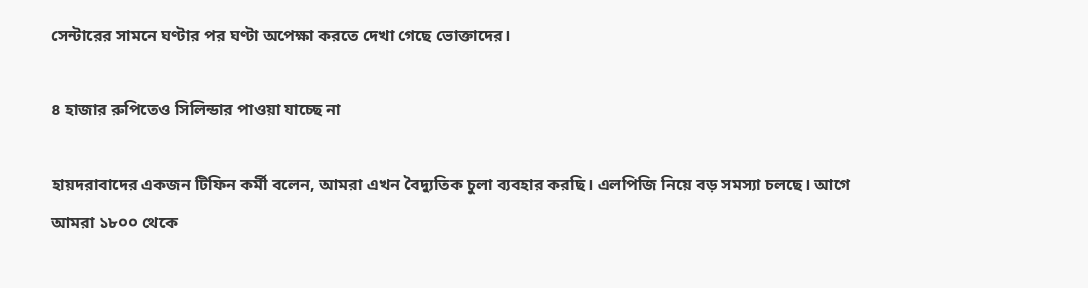সেন্টারের সামনে ঘণ্টার পর ঘণ্টা অপেক্ষা করতে দেখা গেছে ভোক্তাদের।

৪ হাজার রুপিতেও সিলিন্ডার পাওয়া যাচ্ছে না

হায়দরাবাদের একজন টিফিন কর্মী বলেন, আমরা এখন বৈদ্যুতিক চুলা ব্যবহার করছি। এলপিজি নিয়ে বড় সমস্যা চলছে। আগে আমরা ১৮০০ থেকে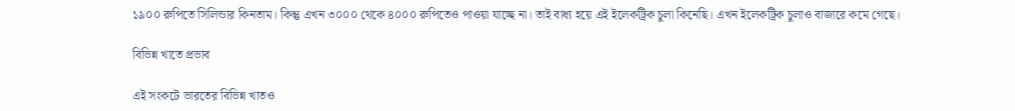১৯০০ রুপিতে সিলিন্ডার কিনতাম। কিন্তু এখন ৩০০০ থেকে ৪০০০ রুপিতেও পাওয়া যাচ্ছে না। তাই বাধ্য হয়ে এই ইলেকট্রিক চুলা কিনেছি। এখন ইলেকট্রিক চুলাও বাজারে কমে গেছে।

বিভিন্ন খাতে প্রভাব

এই সংকটে ভারতের বিভিন্ন খাতও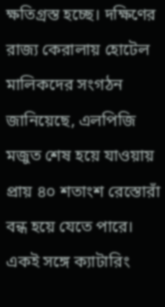ক্ষতিগ্রস্ত হচ্ছে। দক্ষিণের রাজ্য কেরালায় হোটেল মালিকদের সংগঠন জানিয়েছে, এলপিজি মজুত শেষ হয়ে যাওয়ায় প্রায় ৪০ শতাংশ রেস্তোরাঁ বন্ধ হয়ে যেতে পারে। একই সঙ্গে ক্যাটারিং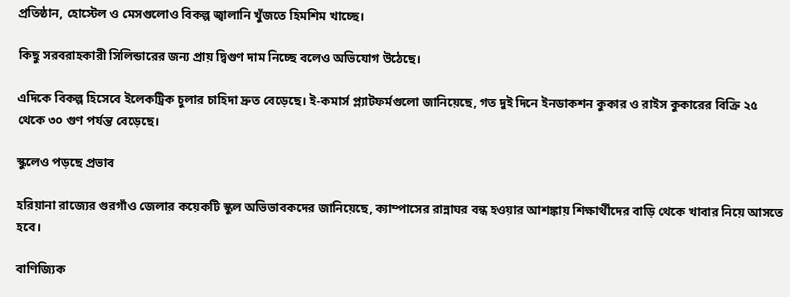প্রতিষ্ঠান, হোস্টেল ও মেসগুলোও বিকল্প জ্বালানি খুঁজতে হিমশিম খাচ্ছে।

কিছু সরবরাহকারী সিলিন্ডারের জন্য প্রায় দ্বিগুণ দাম নিচ্ছে বলেও অভিযোগ উঠেছে।

এদিকে বিকল্প হিসেবে ইলেকট্রিক চুলার চাহিদা দ্রুত বেড়েছে। ই-কমার্স প্ল্যাটফর্মগুলো জানিয়েছে, গত দুই দিনে ইনডাকশন কুকার ও রাইস কুকারের বিক্রি ২৫ থেকে ৩০ গুণ পর্যন্ত বেড়েছে।

স্কুলেও পড়ছে প্রভাব

হরিয়ানা রাজ্যের গুরগাঁও জেলার কয়েকটি স্কুল অভিভাবকদের জানিয়েছে, ক্যাম্পাসের রান্নাঘর বন্ধ হওয়ার আশঙ্কায় শিক্ষার্থীদের বাড়ি থেকে খাবার নিয়ে আসতে হবে।

বাণিজ্যিক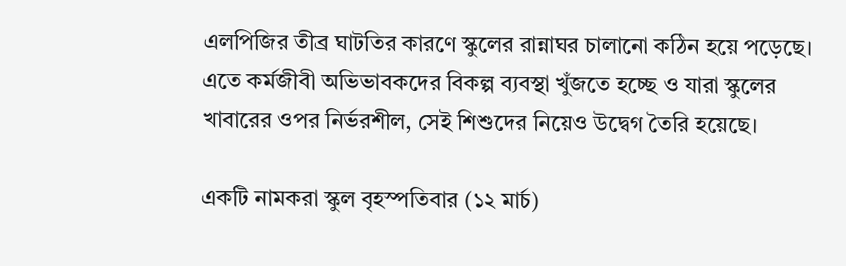এলপিজির তীব্র ঘাটতির কারণে স্কুলের রান্নাঘর চালানো কঠিন হয়ে পড়েছে। এতে কর্মজীবী অভিভাবকদের বিকল্প ব্যবস্থা খুঁজতে হচ্ছে ও যারা স্কুলের খাবারের ওপর নির্ভরশীল, সেই শিশুদের নিয়েও উদ্বেগ তৈরি হয়েছে।

একটি নামকরা স্কুল বৃহস্পতিবার (১২ মার্চ)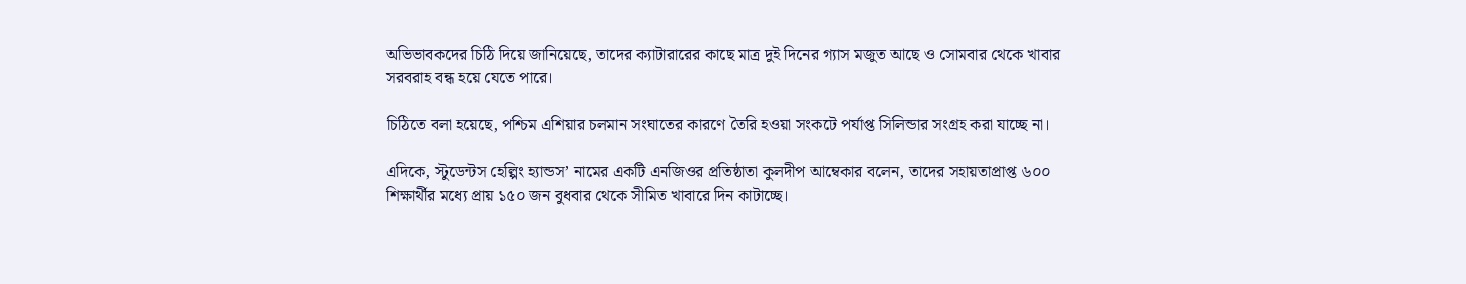অভিভাবকদের চিঠি দিয়ে জানিয়েছে, তাদের ক্যাটারারের কাছে মাত্র দুই দিনের গ্যাস মজুত আছে ও সোমবার থেকে খাবার সরবরাহ বন্ধ হয়ে যেতে পারে।

চিঠিতে বলা হয়েছে, পশ্চিম এশিয়ার চলমান সংঘাতের কারণে তৈরি হওয়া সংকটে পর্যাপ্ত সিলিন্ডার সংগ্রহ করা যাচ্ছে না।

এদিকে, স্টুডেন্টস হেল্পিং হ্যান্ডস’ নামের একটি এনজিওর প্রতিষ্ঠাতা কুলদীপ আম্বেকার বলেন, তাদের সহায়তাপ্রাপ্ত ৬০০ শিক্ষার্থীর মধ্যে প্রায় ১৫০ জন বুধবার থেকে সীমিত খাবারে দিন কাটাচ্ছে।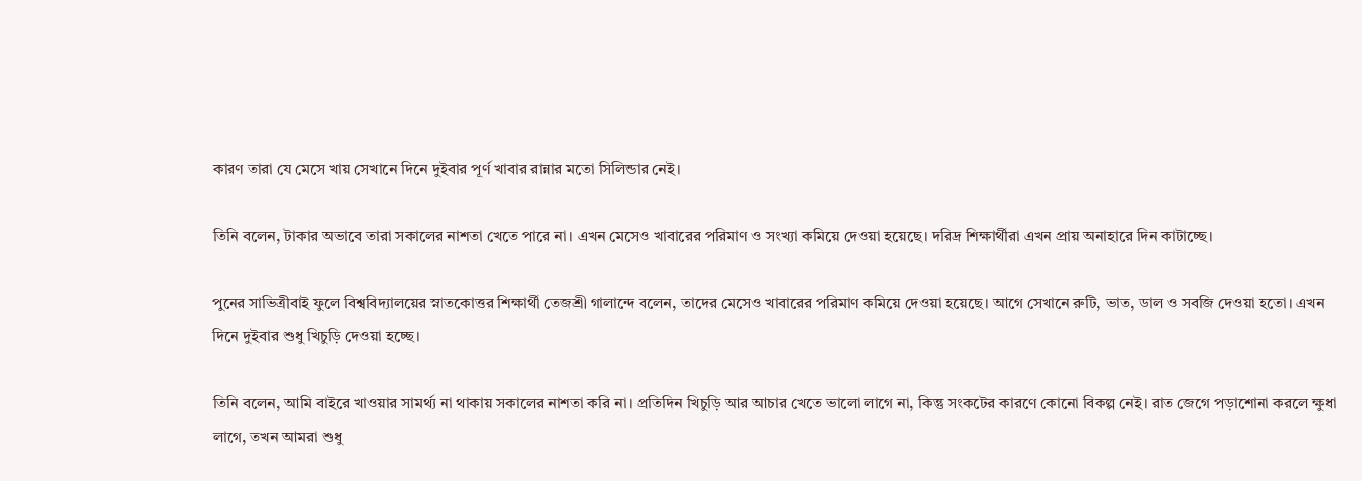কারণ তারা যে মেসে খায় সেখানে দিনে দুইবার পূর্ণ খাবার রান্নার মতো সিলিন্ডার নেই।

তিনি বলেন, টাকার অভাবে তারা সকালের নাশতা খেতে পারে না। এখন মেসেও খাবারের পরিমাণ ও সংখ্যা কমিয়ে দেওয়া হয়েছে। দরিদ্র শিক্ষার্থীরা এখন প্রায় অনাহারে দিন কাটাচ্ছে।

পুনের সাভিত্রীবাই ফুলে বিশ্ববিদ্যালয়ের স্নাতকোত্তর শিক্ষার্থী তেজশ্রী গালান্দে বলেন, তাদের মেসেও খাবারের পরিমাণ কমিয়ে দেওয়া হয়েছে। আগে সেখানে রুটি, ভাত, ডাল ও সবজি দেওয়া হতো। এখন দিনে দুইবার শুধু খিচুড়ি দেওয়া হচ্ছে।

তিনি বলেন, আমি বাইরে খাওয়ার সামর্থ্য না থাকায় সকালের নাশতা করি না। প্রতিদিন খিচুড়ি আর আচার খেতে ভালো লাগে না, কিন্তু সংকটের কারণে কোনো বিকল্প নেই। রাত জেগে পড়াশোনা করলে ক্ষুধা লাগে, তখন আমরা শুধু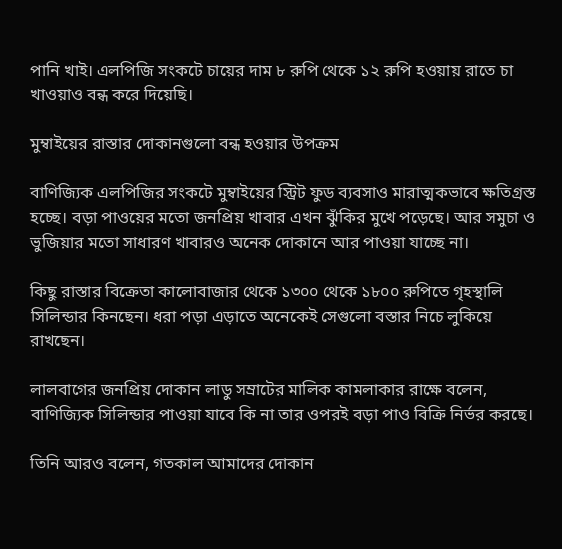পানি খাই। এলপিজি সংকটে চায়ের দাম ৮ রুপি থেকে ১২ রুপি হওয়ায় রাতে চা খাওয়াও বন্ধ করে দিয়েছি।

মুম্বাইয়ের রাস্তার দোকানগুলো বন্ধ হওয়ার উপক্রম

বাণিজ্যিক এলপিজির সংকটে মুম্বাইয়ের স্ট্রিট ফুড ব্যবসাও মারাত্মকভাবে ক্ষতিগ্রস্ত হচ্ছে। বড়া পাওয়ের মতো জনপ্রিয় খাবার এখন ঝুঁকির মুখে পড়েছে। আর সমুচা ও ভুজিয়ার মতো সাধারণ খাবারও অনেক দোকানে আর পাওয়া যাচ্ছে না।

কিছু রাস্তার বিক্রেতা কালোবাজার থেকে ১৩০০ থেকে ১৮০০ রুপিতে গৃহস্থালি সিলিন্ডার কিনছেন। ধরা পড়া এড়াতে অনেকেই সেগুলো বস্তার নিচে লুকিয়ে রাখছেন।

লালবাগের জনপ্রিয় দোকান লাডু সম্রাটের মালিক কামলাকার রাক্ষে বলেন, বাণিজ্যিক সিলিন্ডার পাওয়া যাবে কি না তার ওপরই বড়া পাও বিক্রি নির্ভর করছে।

তিনি আরও বলেন, গতকাল আমাদের দোকান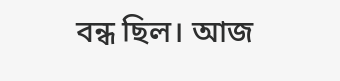বন্ধ ছিল। আজ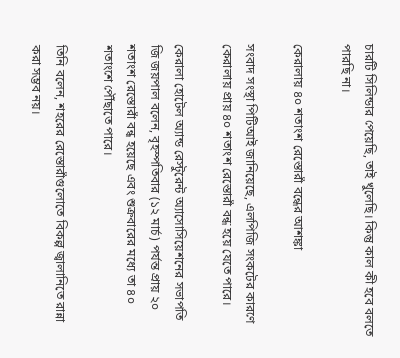চারটি সিলিন্ডার পেয়েছি, তাই খুলেছি। কিন্তু কাল কী হবে বলতে পারছি না।

কেরালায় ৪০ শতাংশ রেস্তোরাঁ বন্ধের আশঙ্কা

সংবাদ সংস্থা পিটিআই জানিয়েছে, এলপিজি সংকটের কারণে কেরালায় প্রায় ৪০ শতাংশ রেস্তোরাঁ বন্ধ হয়ে যেতে পারে।

কেরালা হোটেল অ্যান্ড রেস্টুরেন্ট অ্যাসোসিয়েশনের সভাপতি জি জয়পাল বলেন, বৃহস্পতিবার (১২ মার্চ) পর্যন্ত প্রায় ২০ শতাংশ রেস্তোরাঁ বন্ধ হয়েছে এবং শুক্রবারের মধ্যে তা ৪০ শতাংশে পৌঁছাতে পারে।

তিনি বলেন, শহরের রেস্তোরাঁগুলোতে বিকল্প জ্বালানিতে রান্না করা সম্ভব নয়।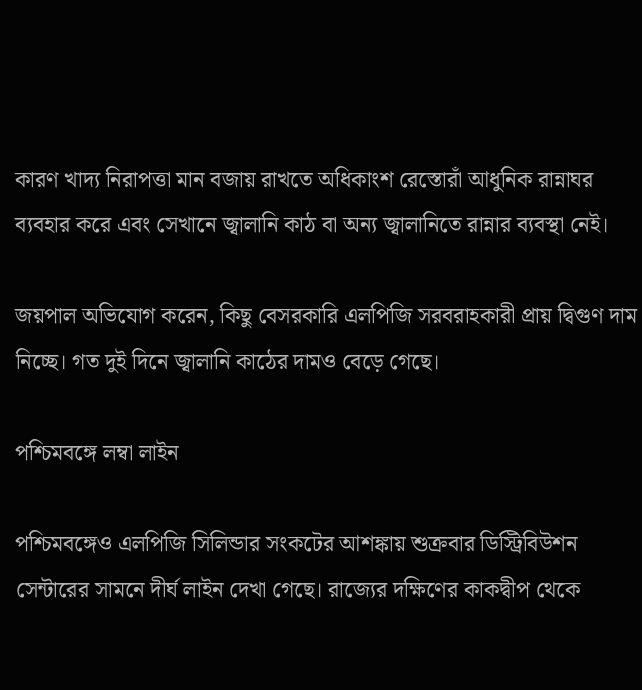কারণ খাদ্য নিরাপত্তা মান বজায় রাখতে অধিকাংশ রেস্তোরাঁ আধুনিক রান্নাঘর ব্যবহার করে এবং সেখানে জ্বালানি কাঠ বা অন্য জ্বালানিতে রান্নার ব্যবস্থা নেই।

জয়পাল অভিযোগ করেন, কিছু বেসরকারি এলপিজি সরবরাহকারী প্রায় দ্বিগুণ দাম নিচ্ছে। গত দুই দিনে জ্বালানি কাঠের দামও বেড়ে গেছে।

পশ্চিমবঙ্গে লম্বা লাইন

পশ্চিমবঙ্গেও এলপিজি সিলিন্ডার সংকটের আশঙ্কায় শুক্রবার ডিস্ট্রিবিউশন সেন্টারের সামনে দীর্ঘ লাইন দেখা গেছে। রাজ্যের দক্ষিণের কাকদ্বীপ থেকে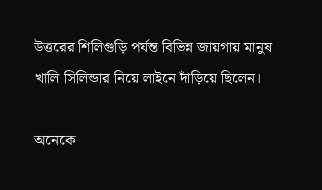উত্তরের শিলিগুড়ি পর্যন্ত বিভিন্ন জায়গায় মানুষ খালি সিলিন্ডার নিয়ে লাইনে দাঁড়িয়ে ছিলেন।

অনেকে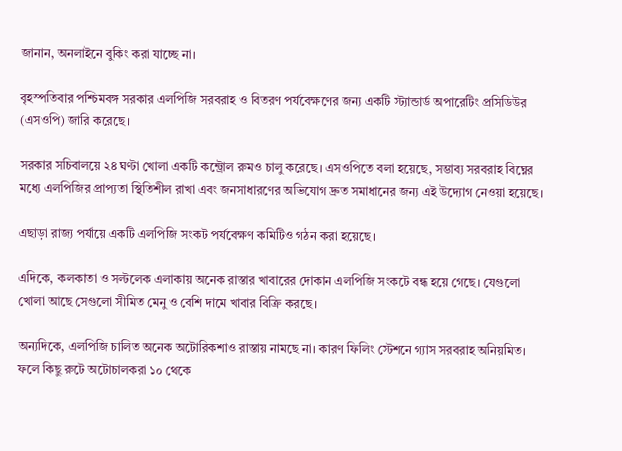জানান, অনলাইনে বুকিং করা যাচ্ছে না।

বৃহস্পতিবার পশ্চিমবঙ্গ সরকার এলপিজি সরবরাহ ও বিতরণ পর্যবেক্ষণের জন্য একটি স্ট্যান্ডার্ড অপারেটিং প্রসিডিউর (এসওপি) জারি করেছে।

সরকার সচিবালয়ে ২৪ ঘণ্টা খোলা একটি কন্ট্রোল রুমও চালু করেছে। এসওপিতে বলা হয়েছে, সম্ভাব্য সরবরাহ বিঘ্নের মধ্যে এলপিজির প্রাপ্যতা স্থিতিশীল রাখা এবং জনসাধারণের অভিযোগ দ্রুত সমাধানের জন্য এই উদ্যোগ নেওয়া হয়েছে।

এছাড়া রাজ্য পর্যায়ে একটি এলপিজি সংকট পর্যবেক্ষণ কমিটিও গঠন করা হয়েছে।

এদিকে, কলকাতা ও সল্টলেক এলাকায় অনেক রাস্তার খাবারের দোকান এলপিজি সংকটে বন্ধ হয়ে গেছে। যেগুলো খোলা আছে সেগুলো সীমিত মেনু ও বেশি দামে খাবার বিক্রি করছে।

অন্যদিকে, এলপিজি চালিত অনেক অটোরিকশাও রাস্তায় নামছে না। কারণ ফিলিং স্টেশনে গ্যাস সরবরাহ অনিয়মিত। ফলে কিছু রুটে অটোচালকরা ১০ থেকে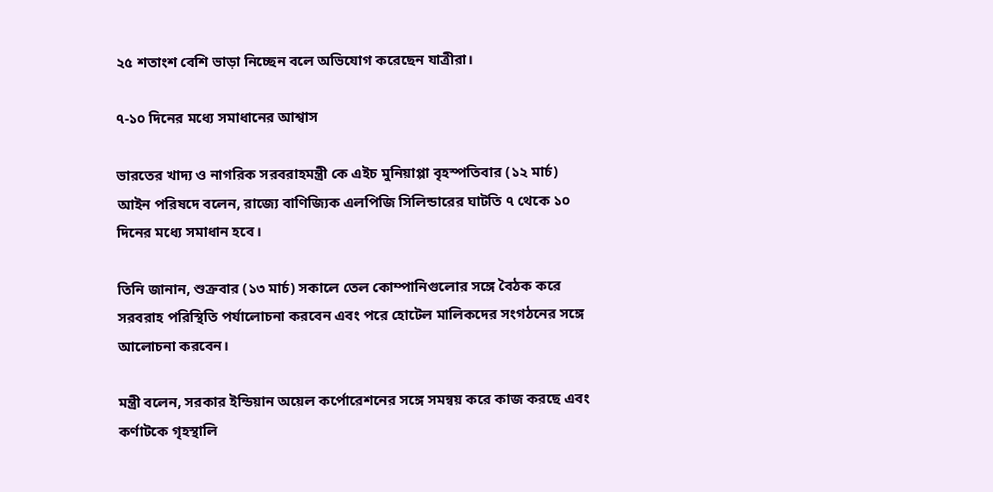২৫ শতাংশ বেশি ভাড়া নিচ্ছেন বলে অভিযোগ করেছেন যাত্রীরা।

৭-১০ দিনের মধ্যে সমাধানের আশ্বাস

ভারতের খাদ্য ও নাগরিক সরবরাহমন্ত্রী কে এইচ মুনিয়াপ্পা বৃহস্পতিবার (১২ মার্চ) আইন পরিষদে বলেন, রাজ্যে বাণিজ্যিক এলপিজি সিলিন্ডারের ঘাটতি ৭ থেকে ১০ দিনের মধ্যে সমাধান হবে।

তিনি জানান, শুক্রবার (১৩ মার্চ) সকালে তেল কোম্পানিগুলোর সঙ্গে বৈঠক করে সরবরাহ পরিস্থিতি পর্যালোচনা করবেন এবং পরে হোটেল মালিকদের সংগঠনের সঙ্গে আলোচনা করবেন।

মন্ত্রী বলেন, সরকার ইন্ডিয়ান অয়েল কর্পোরেশনের সঙ্গে সমন্বয় করে কাজ করছে এবং কর্ণাটকে গৃহস্থালি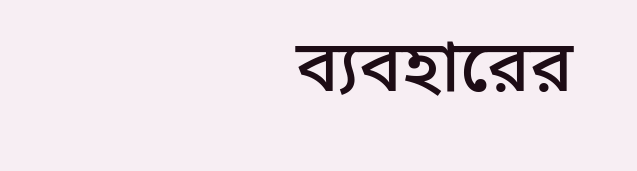ব্যবহারের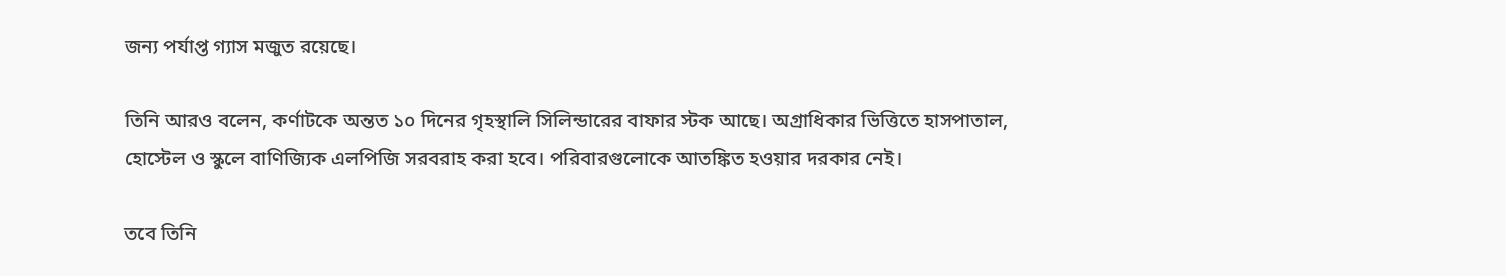জন্য পর্যাপ্ত গ্যাস মজুত রয়েছে।

তিনি আরও বলেন, কর্ণাটকে অন্তত ১০ দিনের গৃহস্থালি সিলিন্ডারের বাফার স্টক আছে। অগ্রাধিকার ভিত্তিতে হাসপাতাল, হোস্টেল ও স্কুলে বাণিজ্যিক এলপিজি সরবরাহ করা হবে। পরিবারগুলোকে আতঙ্কিত হওয়ার দরকার নেই।

তবে তিনি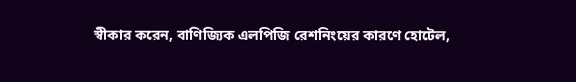স্বীকার করেন, বাণিজ্যিক এলপিজি রেশনিংয়ের কারণে হোটেল,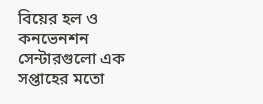বিয়ের হল ও কনভেনশন সেন্টারগুলো এক সপ্তাহের মতো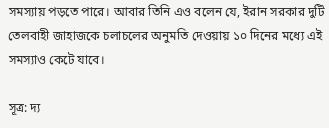সমস্যায় পড়তে পারে। আবার তিনি এও বলেন যে, ইরান সরকার দুটি তেলবাহী জাহাজকে চলাচলের অনুমতি দেওয়ায় ১০ দিনের মধ্যে এই সমস্যাও কেটে যাবে।

সূত্র: দ্য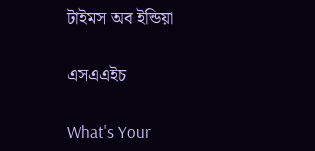টাইমস অব ইন্ডিয়া

এসএএইচ

What's Your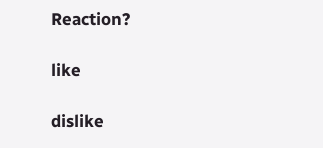Reaction?

like

dislike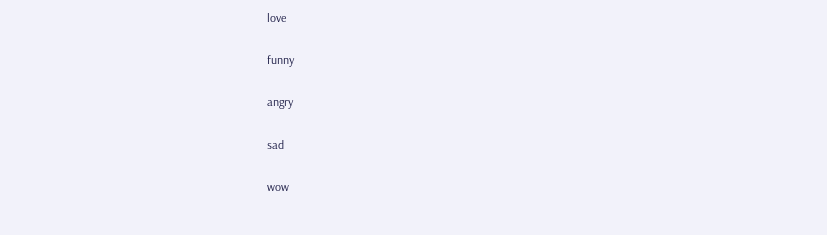love

funny

angry

sad

wow